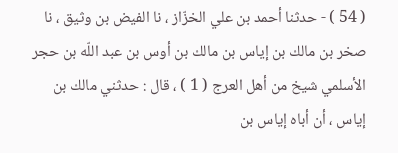( 54 ) - حدثنا أحمد بن علي الخزّاز ، نا الفيض بن وثيق ، نا صخر بن مالك بن إياس بن مالك بن أوس بن عبد اللّه بن حجر الأسلمي شيخ من أهل العرج ( 1 ) ، قال : حدثني مالك بن إياس ، أن أباه إياس بن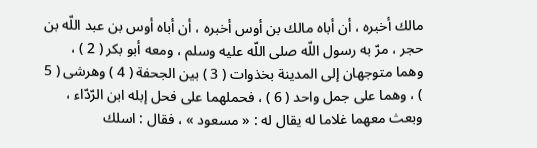مالك أخبره ، أن أباه مالك بن أوس أخبره ، أن أباه أوس بن عبد اللّه بن حجر ، مرّ به رسول اللّه صلى اللّه عليه وسلم ، ومعه أبو بكر ( 2 ) ، وهما متوجهان إلى المدينة بخذوات ( 3 ) بين الجحفة ( 4 ) وهرشى ( 5 ) ، وهما على جمل واحد ( 6 ) ، فحملهما على فحل إبله ابن الرّدّاء ، وبعث معهما غلاما له يقال له : « مسعود » ، فقال : اسلك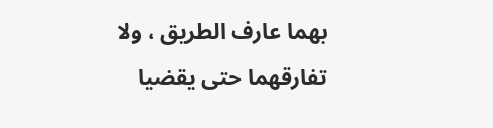بهما عارف الطريق ، ولا تفارقهما حتى يقضيا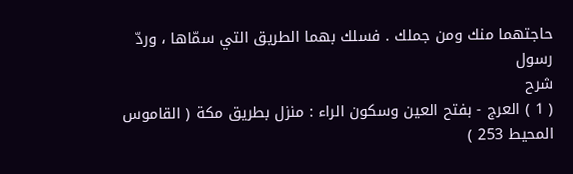حاجتهما منك ومن جملك . فسلك بهما الطريق التي سمّاها ، وردّ رسول
شرح
( 1 ) العرج - بفتح العين وسكون الراء : منزل بطريق مكة ( القاموس المحيط 253 )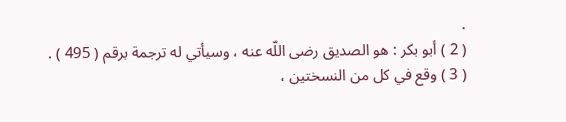.
( 2 ) أبو بكر : هو الصديق رضى اللّه عنه ، وسيأتي له ترجمة برقم ( 495 ) .
( 3 ) وقع في كل من النسختين ،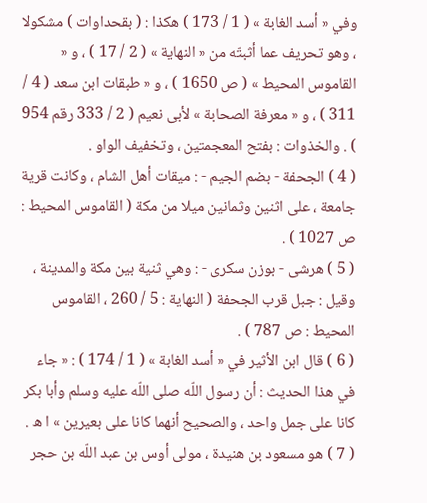وفي « أسد الغابة » ( 1 / 173 ) هكذا : ( بقحداوات ) مشكولا ، وهو تحريف عما أثبتّه من « النهاية » ( 2 / 17 ) ، و « القاموس المحيط » ( ص 1650 ) ، و « طبقات ابن سعد ( 4 / 311 ) ، و « معرفة الصحابة » لأبى نعيم ( 2 / 333 رقم 954 ) . والخذوات : بفتح المعجمتين ، وتخفيف الواو .
( 4 ) الجحفة - بضم الجيم - : ميقات أهل الشام ، وكانت قرية جامعة ، على اثنين وثمانين ميلا من مكة ( القاموس المحيط : ص 1027 ) .
( 5 ) هرشى - بوزن سكرى - : وهي ثنية بين مكة والمدينة ، وقيل : جبل قرب الجحفة ( النهاية : 5 / 260 ، القاموس المحيط : ص 787 ) .
( 6 ) قال ابن الأثير في « أسد الغابة » ( 1 / 174 ) : « جاء في هذا الحديث : أن رسول اللّه صلى اللّه عليه وسلم وأبا بكر كانا على جمل واحد ، والصحيح أنهما كانا على بعيرين » ا ه .
( 7 ) هو مسعود بن هنيدة ، مولى أوس بن عبد اللّه بن حجر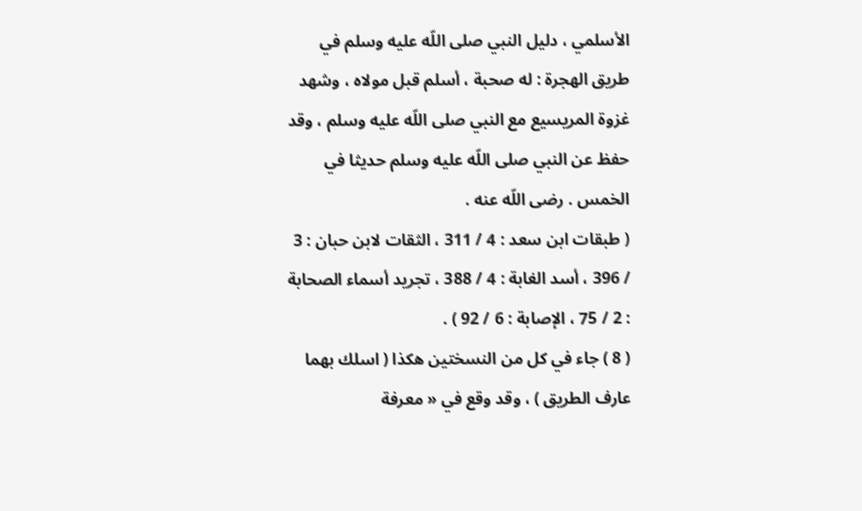الأسلمي ، دليل النبي صلى اللّه عليه وسلم في طريق الهجرة : له صحبة ، أسلم قبل مولاه ، وشهد غزوة المريسيع مع النبي صلى اللّه عليه وسلم ، وقد حفظ عن النبي صلى اللّه عليه وسلم حديثا في الخمس . رضى اللّه عنه .
( طبقات ابن سعد : 4 / 311 ، الثقات لابن حبان : 3 / 396 ، أسد الغابة : 4 / 388 ، تجريد أسماء الصحابة : 2 / 75 ، الإصابة : 6 / 92 ) .
( 8 ) جاء في كل من النسختين هكذا ( اسلك بهما عارف الطريق ) ، وقد وقع في « معرفة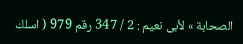الصحابة » لأبى نعيم : 2 / 347 رقم 979 ( اسلك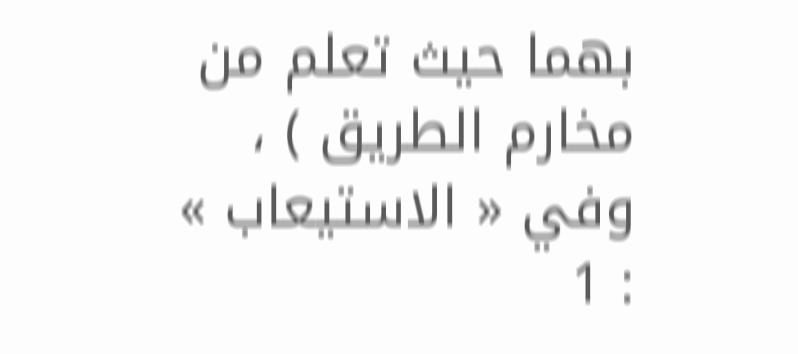بهما حيث تعلم من مخارم الطريق ) ، وفي « الاستيعاب » : 1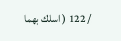/ 122 ( اسلك بهما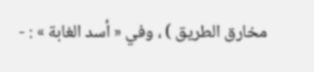مخارق الطريق ) ، وفي « أسد الغابة » : -